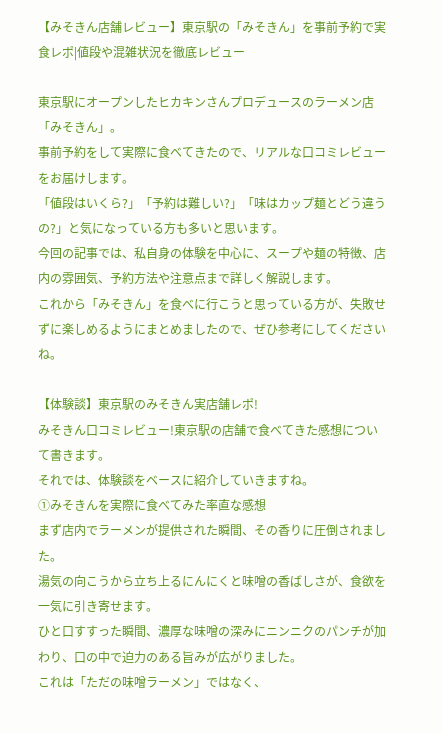【みそきん店舗レビュー】東京駅の「みそきん」を事前予約で実食レポ|値段や混雑状況を徹底レビュー

東京駅にオープンしたヒカキンさんプロデュースのラーメン店「みそきん」。
事前予約をして実際に食べてきたので、リアルな口コミレビューをお届けします。
「値段はいくら?」「予約は難しい?」「味はカップ麺とどう違うの?」と気になっている方も多いと思います。
今回の記事では、私自身の体験を中心に、スープや麺の特徴、店内の雰囲気、予約方法や注意点まで詳しく解説します。
これから「みそきん」を食べに行こうと思っている方が、失敗せずに楽しめるようにまとめましたので、ぜひ参考にしてくださいね。

【体験談】東京駅のみそきん実店舗レポ!
みそきん口コミレビュー!東京駅の店舗で食べてきた感想について書きます。
それでは、体験談をベースに紹介していきますね。
①みそきんを実際に食べてみた率直な感想
まず店内でラーメンが提供された瞬間、その香りに圧倒されました。
湯気の向こうから立ち上るにんにくと味噌の香ばしさが、食欲を一気に引き寄せます。
ひと口すすった瞬間、濃厚な味噌の深みにニンニクのパンチが加わり、口の中で迫力のある旨みが広がりました。
これは「ただの味噌ラーメン」ではなく、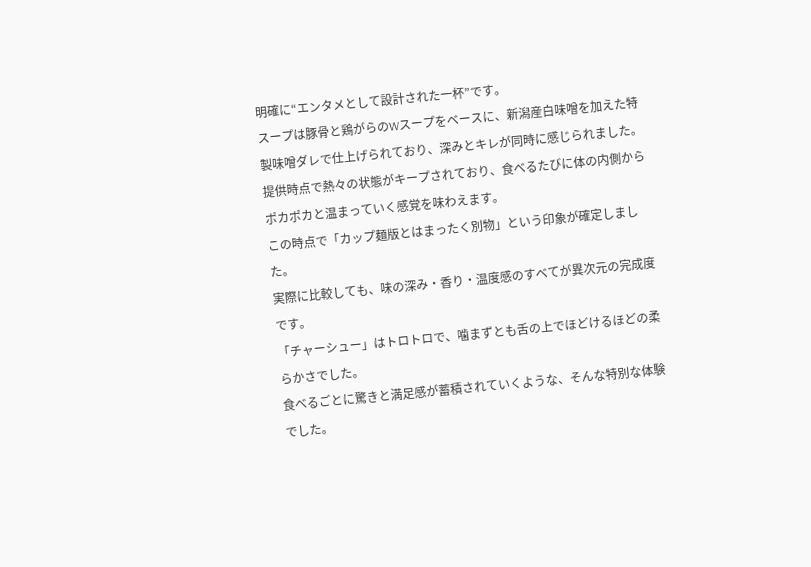明確に“エンタメとして設計された一杯”です。
スープは豚骨と鶏がらのWスープをベースに、新潟産白味噌を加えた特製味噌ダレで仕上げられており、深みとキレが同時に感じられました。
提供時点で熱々の状態がキープされており、食べるたびに体の内側からポカポカと温まっていく感覚を味わえます。
この時点で「カップ麺版とはまったく別物」という印象が確定しました。
実際に比較しても、味の深み・香り・温度感のすべてが異次元の完成度です。
「チャーシュー」はトロトロで、噛まずとも舌の上でほどけるほどの柔らかさでした。
食べるごとに驚きと満足感が蓄積されていくような、そんな特別な体験でした。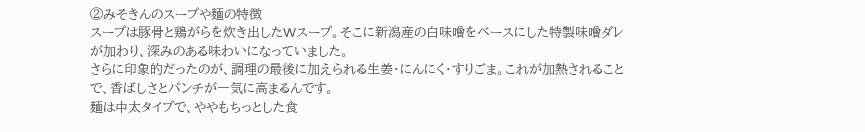②みそきんのスープや麺の特徴
スープは豚骨と鶏がらを炊き出したWスープ。そこに新潟産の白味噌をベースにした特製味噌ダレが加わり、深みのある味わいになっていました。
さらに印象的だったのが、調理の最後に加えられる生姜・にんにく・すりごま。これが加熱されることで、香ばしさとパンチが一気に高まるんです。
麺は中太タイプで、ややもちっとした食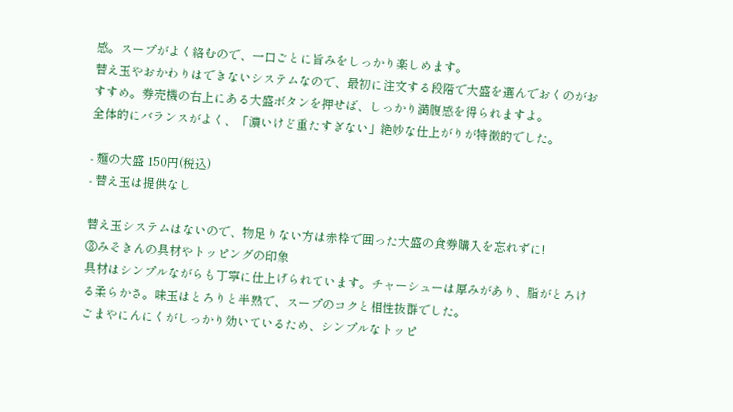感。スープがよく絡むので、一口ごとに旨みをしっかり楽しめます。
替え玉やおかわりはできないシステムなので、最初に注文する段階で大盛を選んでおくのがおすすめ。券売機の右上にある大盛ボタンを押せば、しっかり満腹感を得られますよ。
全体的にバランスがよく、「濃いけど重たすぎない」絶妙な仕上がりが特徴的でした。

- 麺の大盛 150円(税込)
- 替え玉は提供なし

替え玉システムはないので、物足りない方は赤枠で囲った大盛の食券購入を忘れずに!
③みそきんの具材やトッピングの印象
具材はシンプルながらも丁寧に仕上げられています。チャーシューは厚みがあり、脂がとろける柔らかさ。味玉はとろりと半熟で、スープのコクと相性抜群でした。
ごまやにんにくがしっかり効いているため、シンプルなトッピ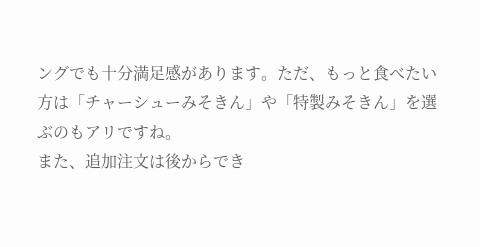ングでも十分満足感があります。ただ、もっと食べたい方は「チャーシューみそきん」や「特製みそきん」を選ぶのもアリですね。
また、追加注文は後からでき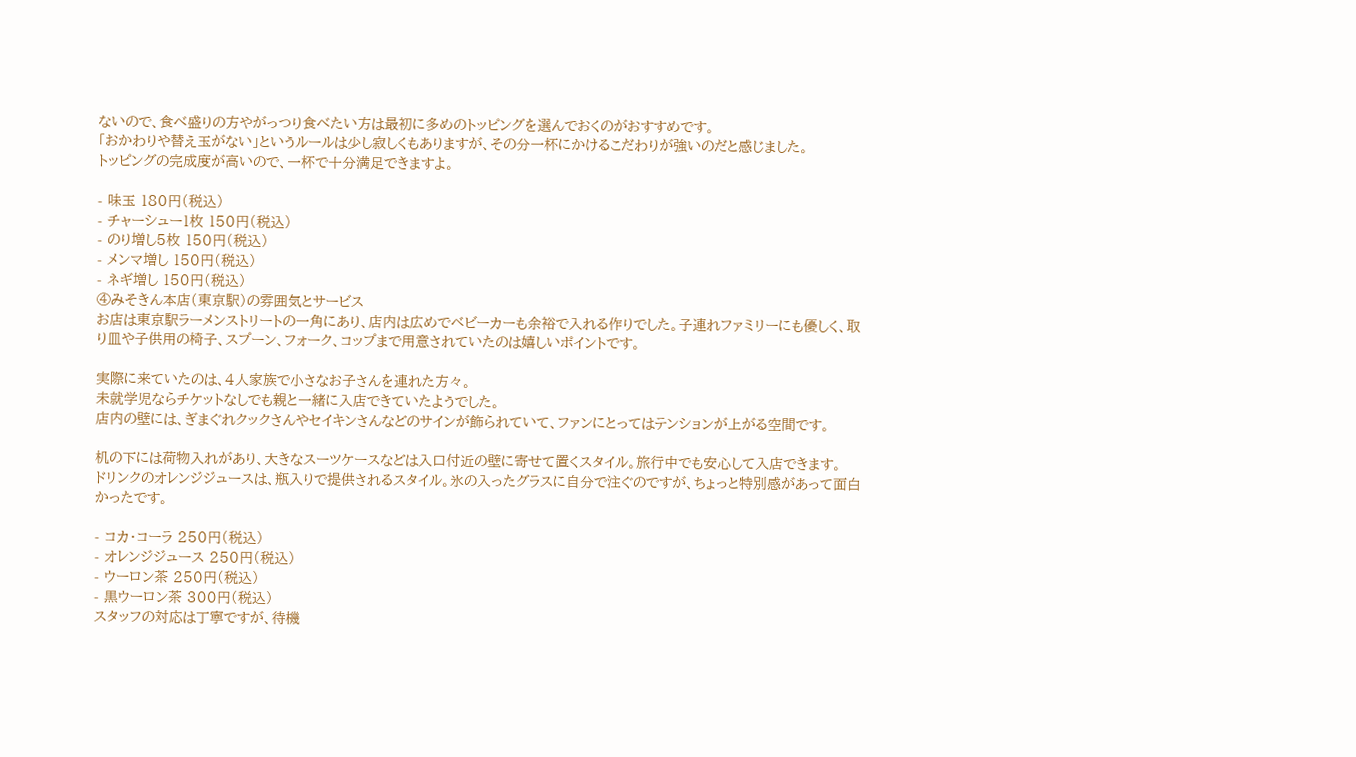ないので、食べ盛りの方やがっつり食べたい方は最初に多めのトッピングを選んでおくのがおすすめです。
「おかわりや替え玉がない」というルールは少し寂しくもありますが、その分一杯にかけるこだわりが強いのだと感じました。
トッピングの完成度が高いので、一杯で十分満足できますよ。

- 味玉 180円(税込)
- チャーシュー1枚 150円(税込)
- のり増し5枚 150円(税込)
- メンマ増し 150円(税込)
- ネギ増し 150円(税込)
④みそきん本店(東京駅)の雰囲気とサービス
お店は東京駅ラーメンストリートの一角にあり、店内は広めでベビーカーも余裕で入れる作りでした。子連れファミリーにも優しく、取り皿や子供用の椅子、スプーン、フォーク、コップまで用意されていたのは嬉しいポイントです。

実際に来ていたのは、4人家族で小さなお子さんを連れた方々。
未就学児ならチケットなしでも親と一緒に入店できていたようでした。
店内の壁には、ぎまぐれクックさんやセイキンさんなどのサインが飾られていて、ファンにとってはテンションが上がる空間です。

机の下には荷物入れがあり、大きなスーツケースなどは入口付近の壁に寄せて置くスタイル。旅行中でも安心して入店できます。
ドリンクのオレンジジュースは、瓶入りで提供されるスタイル。氷の入ったグラスに自分で注ぐのですが、ちょっと特別感があって面白かったです。

- コカ・コーラ 250円(税込)
- オレンジジュース 250円(税込)
- ウーロン茶 250円(税込)
- 黒ウーロン茶 300円(税込)
スタッフの対応は丁寧ですが、待機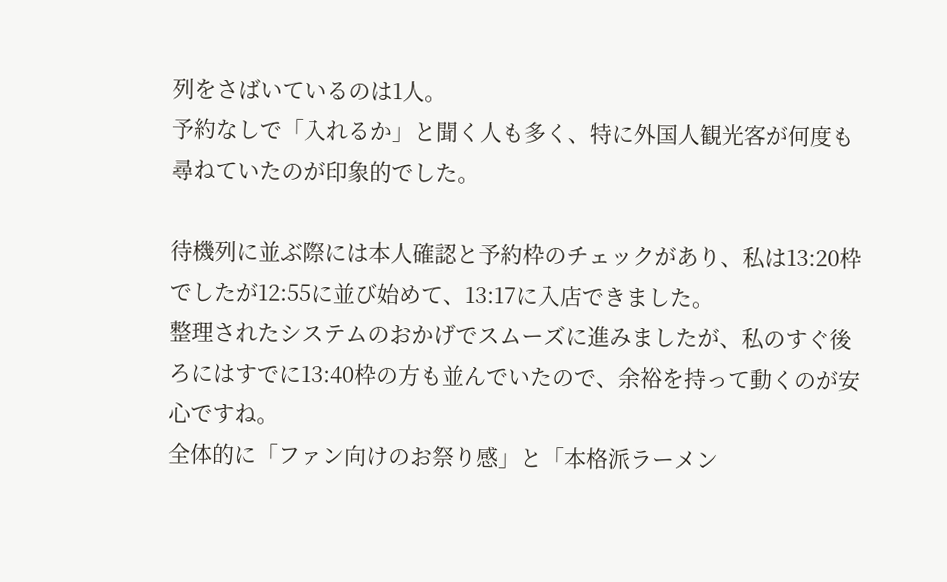列をさばいているのは1人。
予約なしで「入れるか」と聞く人も多く、特に外国人観光客が何度も尋ねていたのが印象的でした。

待機列に並ぶ際には本人確認と予約枠のチェックがあり、私は13:20枠でしたが12:55に並び始めて、13:17に入店できました。
整理されたシステムのおかげでスムーズに進みましたが、私のすぐ後ろにはすでに13:40枠の方も並んでいたので、余裕を持って動くのが安心ですね。
全体的に「ファン向けのお祭り感」と「本格派ラーメン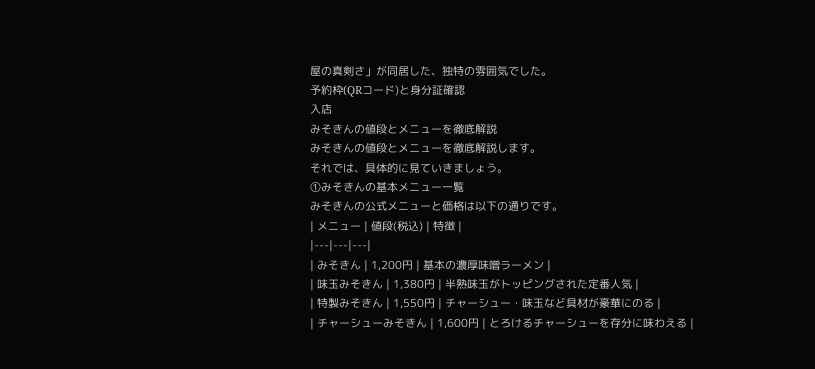屋の真剣さ」が同居した、独特の雰囲気でした。
予約枠(QRコード)と身分証確認
入店
みそきんの値段とメニューを徹底解説
みそきんの値段とメニューを徹底解説します。
それでは、具体的に見ていきましょう。
①みそきんの基本メニュー一覧
みそきんの公式メニューと価格は以下の通りです。
| メニュー | 値段(税込) | 特徴 |
|---|---|---|
| みそきん | 1,200円 | 基本の濃厚味噌ラーメン |
| 味玉みそきん | 1,380円 | 半熟味玉がトッピングされた定番人気 |
| 特製みそきん | 1,550円 | チャーシュー・味玉など具材が豪華にのる |
| チャーシューみそきん | 1,600円 | とろけるチャーシューを存分に味わえる |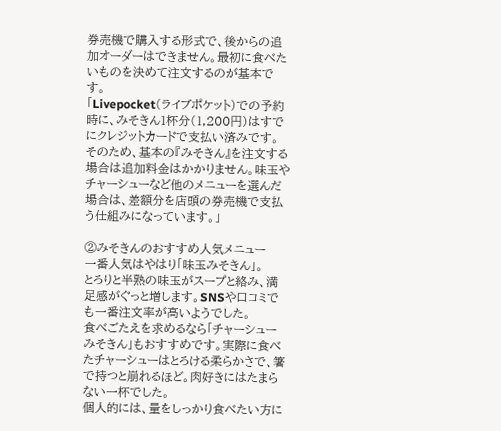券売機で購入する形式で、後からの追加オーダーはできません。最初に食べたいものを決めて注文するのが基本です。
「Livepocket(ライブポケット)での予約時に、みそきん1杯分(1,200円)はすでにクレジットカードで支払い済みです。
そのため、基本の『みそきん』を注文する場合は追加料金はかかりません。味玉やチャーシューなど他のメニューを選んだ場合は、差額分を店頭の券売機で支払う仕組みになっています。」

②みそきんのおすすめ人気メニュー
一番人気はやはり「味玉みそきん」。
とろりと半熟の味玉がスープと絡み、満足感がぐっと増します。SNSや口コミでも一番注文率が高いようでした。
食べごたえを求めるなら「チャーシューみそきん」もおすすめです。実際に食べたチャーシューはとろける柔らかさで、箸で持つと崩れるほど。肉好きにはたまらない一杯でした。
個人的には、量をしっかり食べたい方に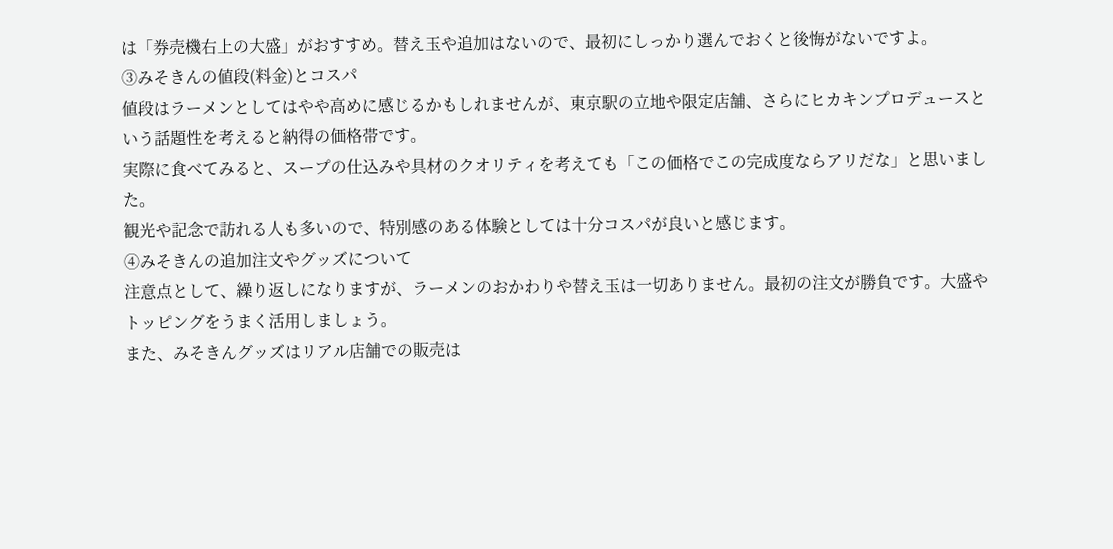は「券売機右上の大盛」がおすすめ。替え玉や追加はないので、最初にしっかり選んでおくと後悔がないですよ。
③みそきんの値段(料金)とコスパ
値段はラーメンとしてはやや高めに感じるかもしれませんが、東京駅の立地や限定店舗、さらにヒカキンプロデュースという話題性を考えると納得の価格帯です。
実際に食べてみると、スープの仕込みや具材のクオリティを考えても「この価格でこの完成度ならアリだな」と思いました。
観光や記念で訪れる人も多いので、特別感のある体験としては十分コスパが良いと感じます。
④みそきんの追加注文やグッズについて
注意点として、繰り返しになりますが、ラーメンのおかわりや替え玉は一切ありません。最初の注文が勝負です。大盛やトッピングをうまく活用しましょう。
また、みそきんグッズはリアル店舗での販売は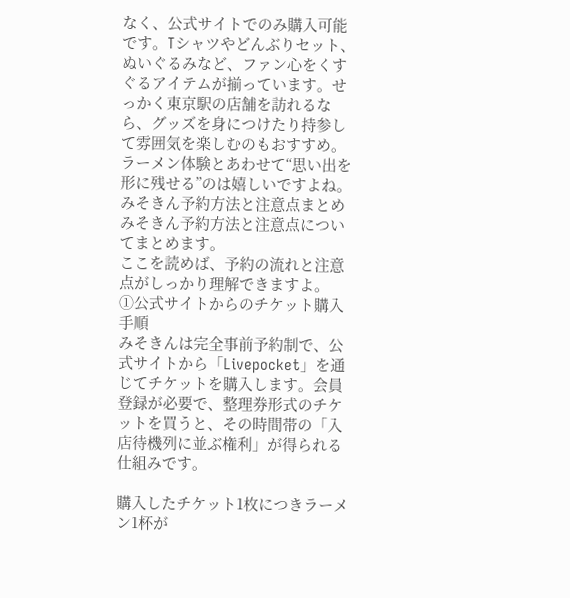なく、公式サイトでのみ購入可能です。Tシャツやどんぶりセット、ぬいぐるみなど、ファン心をくすぐるアイテムが揃っています。せっかく東京駅の店舗を訪れるなら、グッズを身につけたり持参して雰囲気を楽しむのもおすすめ。ラーメン体験とあわせて“思い出を形に残せる”のは嬉しいですよね。
みそきん予約方法と注意点まとめ
みそきん予約方法と注意点についてまとめます。
ここを読めば、予約の流れと注意点がしっかり理解できますよ。
①公式サイトからのチケット購入手順
みそきんは完全事前予約制で、公式サイトから「Livepocket」を通じてチケットを購入します。会員登録が必要で、整理券形式のチケットを買うと、その時間帯の「入店待機列に並ぶ権利」が得られる仕組みです。

購入したチケット1枚につきラーメン1杯が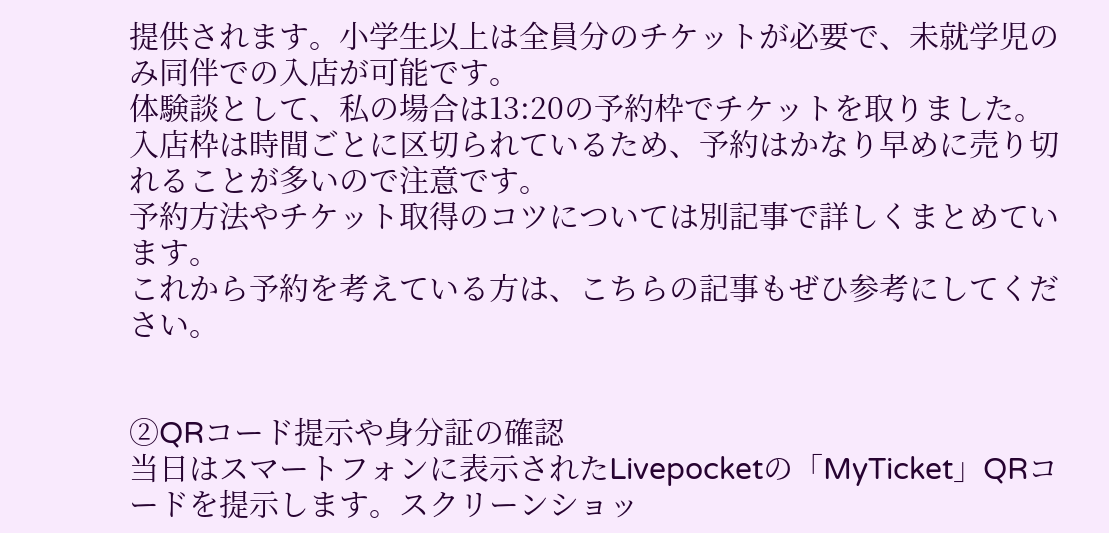提供されます。小学生以上は全員分のチケットが必要で、未就学児のみ同伴での入店が可能です。
体験談として、私の場合は13:20の予約枠でチケットを取りました。入店枠は時間ごとに区切られているため、予約はかなり早めに売り切れることが多いので注意です。
予約方法やチケット取得のコツについては別記事で詳しくまとめています。
これから予約を考えている方は、こちらの記事もぜひ参考にしてください。


②QRコード提示や身分証の確認
当日はスマートフォンに表示されたLivepocketの「MyTicket」QRコードを提示します。スクリーンショッ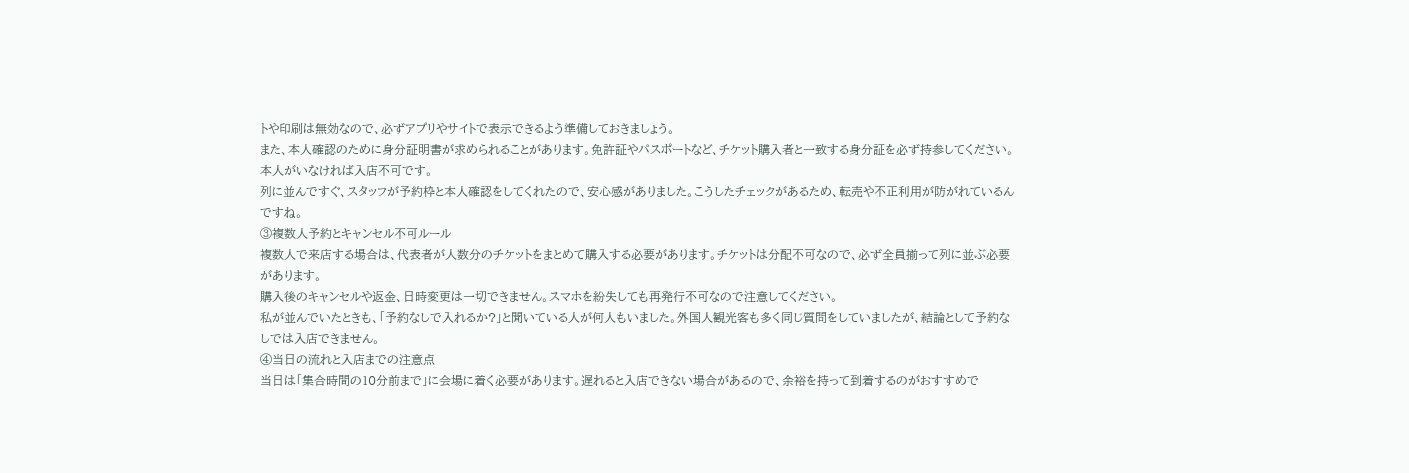トや印刷は無効なので、必ずアプリやサイトで表示できるよう準備しておきましょう。
また、本人確認のために身分証明書が求められることがあります。免許証やパスポートなど、チケット購入者と一致する身分証を必ず持参してください。本人がいなければ入店不可です。
列に並んですぐ、スタッフが予約枠と本人確認をしてくれたので、安心感がありました。こうしたチェックがあるため、転売や不正利用が防がれているんですね。
③複数人予約とキャンセル不可ルール
複数人で来店する場合は、代表者が人数分のチケットをまとめて購入する必要があります。チケットは分配不可なので、必ず全員揃って列に並ぶ必要があります。
購入後のキャンセルや返金、日時変更は一切できません。スマホを紛失しても再発行不可なので注意してください。
私が並んでいたときも、「予約なしで入れるか?」と聞いている人が何人もいました。外国人観光客も多く同じ質問をしていましたが、結論として予約なしでは入店できません。
④当日の流れと入店までの注意点
当日は「集合時間の10分前まで」に会場に着く必要があります。遅れると入店できない場合があるので、余裕を持って到着するのがおすすめで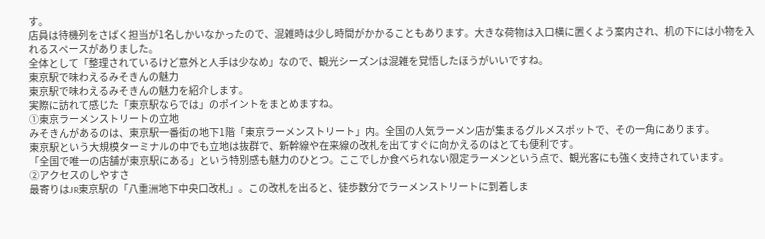す。
店員は待機列をさばく担当が1名しかいなかったので、混雑時は少し時間がかかることもあります。大きな荷物は入口横に置くよう案内され、机の下には小物を入れるスペースがありました。
全体として「整理されているけど意外と人手は少なめ」なので、観光シーズンは混雑を覚悟したほうがいいですね。
東京駅で味わえるみそきんの魅力
東京駅で味わえるみそきんの魅力を紹介します。
実際に訪れて感じた「東京駅ならでは」のポイントをまとめますね。
①東京ラーメンストリートの立地
みそきんがあるのは、東京駅一番街の地下1階「東京ラーメンストリート」内。全国の人気ラーメン店が集まるグルメスポットで、その一角にあります。
東京駅という大規模ターミナルの中でも立地は抜群で、新幹線や在来線の改札を出てすぐに向かえるのはとても便利です。
「全国で唯一の店舗が東京駅にある」という特別感も魅力のひとつ。ここでしか食べられない限定ラーメンという点で、観光客にも強く支持されています。
②アクセスのしやすさ
最寄りはJR東京駅の「八重洲地下中央口改札」。この改札を出ると、徒歩数分でラーメンストリートに到着しま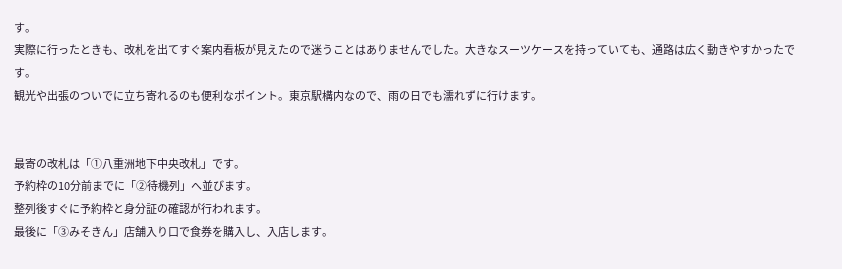す。
実際に行ったときも、改札を出てすぐ案内看板が見えたので迷うことはありませんでした。大きなスーツケースを持っていても、通路は広く動きやすかったです。
観光や出張のついでに立ち寄れるのも便利なポイント。東京駅構内なので、雨の日でも濡れずに行けます。


最寄の改札は「①八重洲地下中央改札」です。
予約枠の10分前までに「②待機列」へ並びます。
整列後すぐに予約枠と身分証の確認が行われます。
最後に「③みそきん」店舗入り口で食券を購入し、入店します。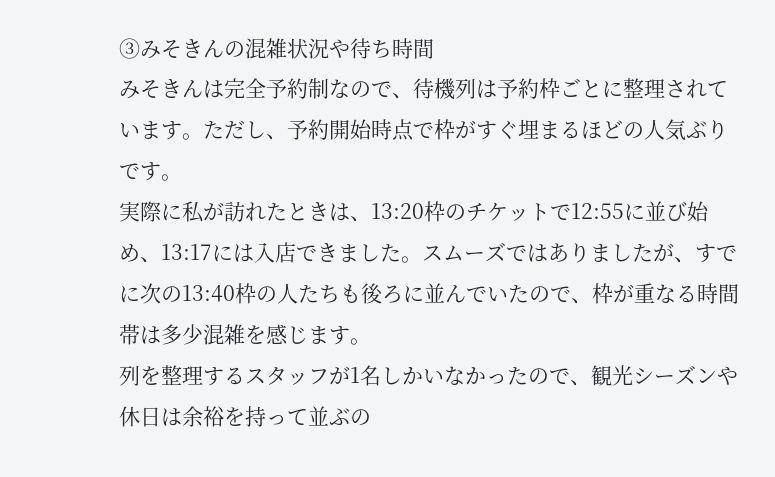③みそきんの混雑状況や待ち時間
みそきんは完全予約制なので、待機列は予約枠ごとに整理されています。ただし、予約開始時点で枠がすぐ埋まるほどの人気ぶりです。
実際に私が訪れたときは、13:20枠のチケットで12:55に並び始め、13:17には入店できました。スムーズではありましたが、すでに次の13:40枠の人たちも後ろに並んでいたので、枠が重なる時間帯は多少混雑を感じます。
列を整理するスタッフが1名しかいなかったので、観光シーズンや休日は余裕を持って並ぶの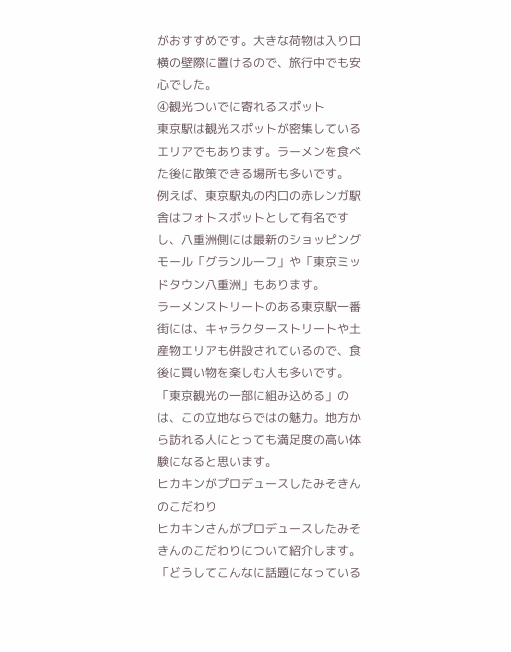がおすすめです。大きな荷物は入り口横の壁際に置けるので、旅行中でも安心でした。
④観光ついでに寄れるスポット
東京駅は観光スポットが密集しているエリアでもあります。ラーメンを食べた後に散策できる場所も多いです。
例えば、東京駅丸の内口の赤レンガ駅舎はフォトスポットとして有名ですし、八重洲側には最新のショッピングモール「グランルーフ」や「東京ミッドタウン八重洲」もあります。
ラーメンストリートのある東京駅一番街には、キャラクターストリートや土産物エリアも併設されているので、食後に買い物を楽しむ人も多いです。
「東京観光の一部に組み込める」のは、この立地ならではの魅力。地方から訪れる人にとっても満足度の高い体験になると思います。
ヒカキンがプロデュースしたみそきんのこだわり
ヒカキンさんがプロデュースしたみそきんのこだわりについて紹介します。
「どうしてこんなに話題になっている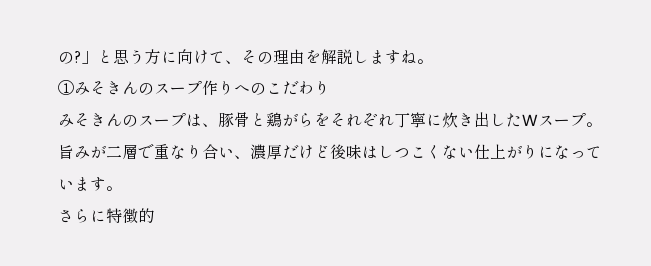の?」と思う方に向けて、その理由を解説しますね。
①みそきんのスープ作りへのこだわり
みそきんのスープは、豚骨と鶏がらをそれぞれ丁寧に炊き出したWスープ。旨みが二層で重なり合い、濃厚だけど後味はしつこくない仕上がりになっています。
さらに特徴的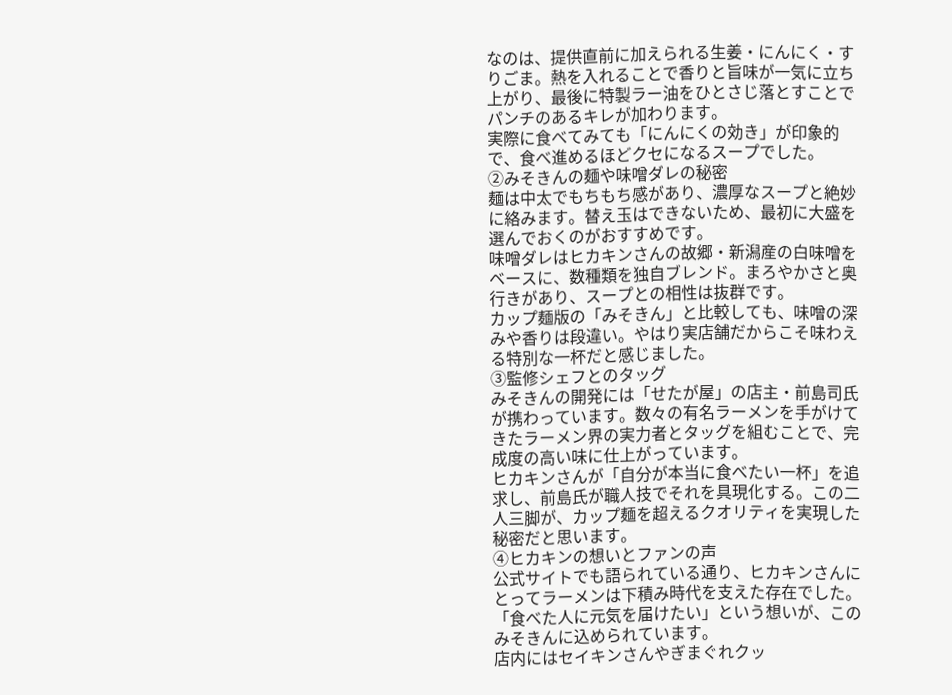なのは、提供直前に加えられる生姜・にんにく・すりごま。熱を入れることで香りと旨味が一気に立ち上がり、最後に特製ラー油をひとさじ落とすことでパンチのあるキレが加わります。
実際に食べてみても「にんにくの効き」が印象的で、食べ進めるほどクセになるスープでした。
②みそきんの麺や味噌ダレの秘密
麺は中太でもちもち感があり、濃厚なスープと絶妙に絡みます。替え玉はできないため、最初に大盛を選んでおくのがおすすめです。
味噌ダレはヒカキンさんの故郷・新潟産の白味噌をベースに、数種類を独自ブレンド。まろやかさと奥行きがあり、スープとの相性は抜群です。
カップ麺版の「みそきん」と比較しても、味噌の深みや香りは段違い。やはり実店舗だからこそ味わえる特別な一杯だと感じました。
③監修シェフとのタッグ
みそきんの開発には「せたが屋」の店主・前島司氏が携わっています。数々の有名ラーメンを手がけてきたラーメン界の実力者とタッグを組むことで、完成度の高い味に仕上がっています。
ヒカキンさんが「自分が本当に食べたい一杯」を追求し、前島氏が職人技でそれを具現化する。この二人三脚が、カップ麺を超えるクオリティを実現した秘密だと思います。
④ヒカキンの想いとファンの声
公式サイトでも語られている通り、ヒカキンさんにとってラーメンは下積み時代を支えた存在でした。「食べた人に元気を届けたい」という想いが、このみそきんに込められています。
店内にはセイキンさんやぎまぐれクッ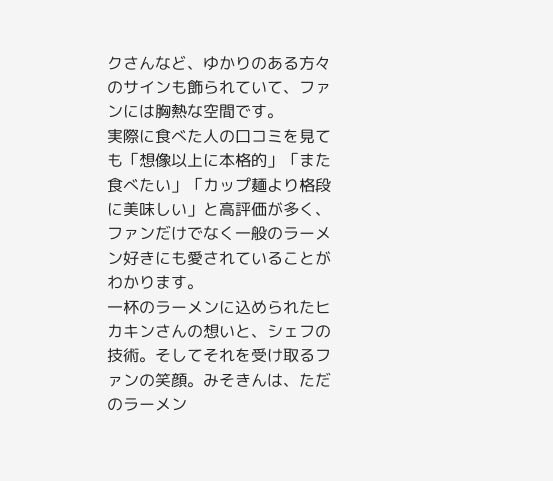クさんなど、ゆかりのある方々のサインも飾られていて、ファンには胸熱な空間です。
実際に食べた人の口コミを見ても「想像以上に本格的」「また食べたい」「カップ麺より格段に美味しい」と高評価が多く、ファンだけでなく一般のラーメン好きにも愛されていることがわかります。
一杯のラーメンに込められたヒカキンさんの想いと、シェフの技術。そしてそれを受け取るファンの笑顔。みそきんは、ただのラーメン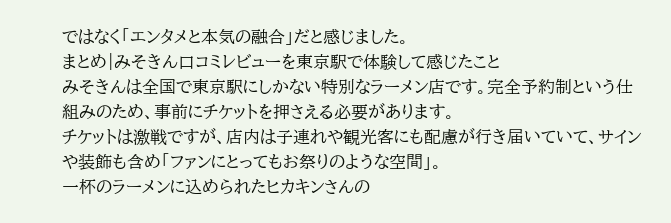ではなく「エンタメと本気の融合」だと感じました。
まとめ|みそきん口コミレビューを東京駅で体験して感じたこと
みそきんは全国で東京駅にしかない特別なラーメン店です。完全予約制という仕組みのため、事前にチケットを押さえる必要があります。
チケットは激戦ですが、店内は子連れや観光客にも配慮が行き届いていて、サインや装飾も含め「ファンにとってもお祭りのような空間」。
一杯のラーメンに込められたヒカキンさんの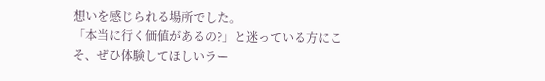想いを感じられる場所でした。
「本当に行く価値があるの?」と迷っている方にこそ、ぜひ体験してほしいラー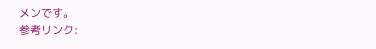メンです。
参考リンク: